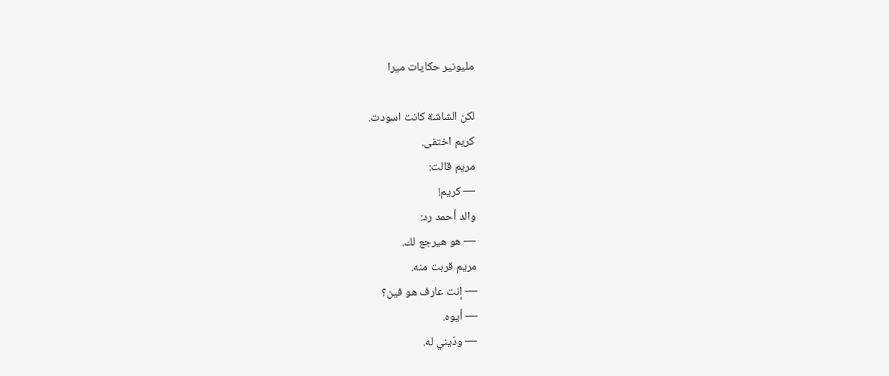مليونير حكايات ميرا

لكن الشاشة كانت اسودت.
كريم اختفى.
مريم قالت:
— كريم!
والد أحمد رد:
— هو هيرجع لك.
مريم قربت منه.
— إنت عارف هو فين؟
— أيوه.
— ودّيني له.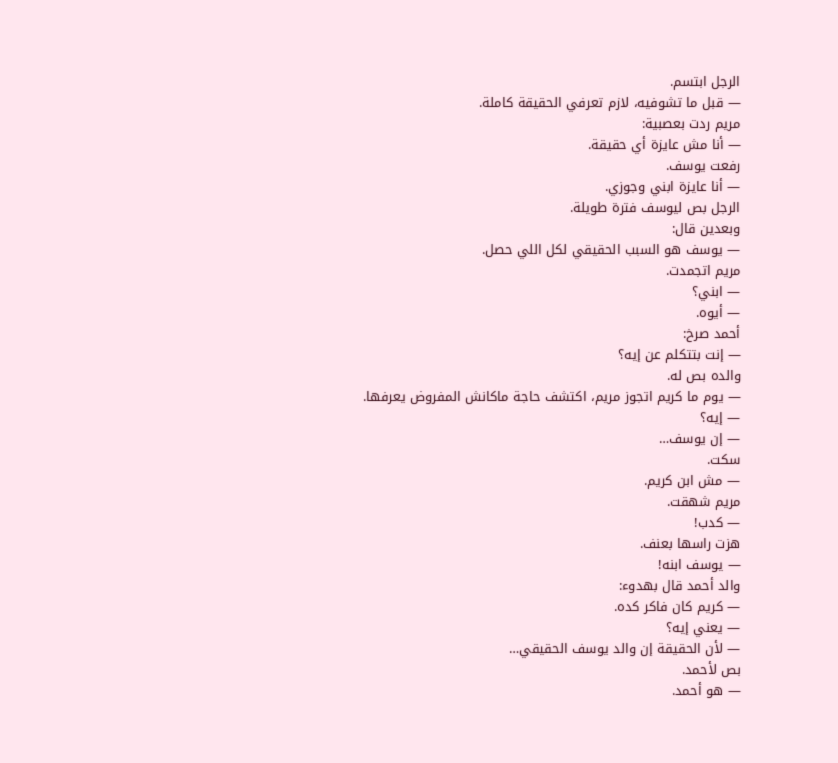الرجل ابتسم.
— قبل ما تشوفيه، لازم تعرفي الحقيقة كاملة.
مريم ردت بعصبية:
— أنا مش عايزة أي حقيقة.
رفعت يوسف.
— أنا عايزة ابني وجوزي.
الرجل بص ليوسف فترة طويلة.
وبعدين قال:
— يوسف هو السبب الحقيقي لكل اللي حصل.
مريم اتجمدت.
— ابني؟
— أيوه.
أحمد صرخ:
— إنت بتتكلم عن إيه؟
والده بص له.
— يوم ما كريم اتجوز مريم، اكتشف حاجة ماكانش المفروض يعرفها.
— إيه؟
— إن يوسف…
سكت.
— مش ابن كريم.
مريم شهقت.
— كدب!
هزت راسها بعنف.
— يوسف ابنه!
والد أحمد قال بهدوء:
— كريم كان فاكر كده.
— يعني إيه؟
— لأن الحقيقة إن والد يوسف الحقيقي…
بص لأحمد.
— هو أحمد.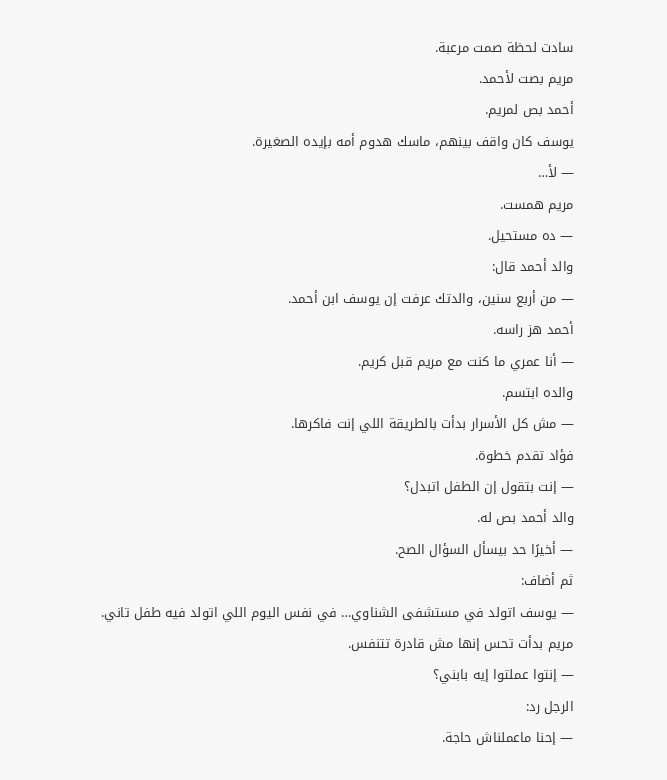سادت لحظة صمت مرعبة.
مريم بصت لأحمد.
أحمد بص لمريم.
يوسف كان واقف بينهم، ماسك هدوم أمه بإيده الصغيرة.
— لأ…
مريم همست.
— ده مستحيل.
والد أحمد قال:
— من أربع سنين، والدتك عرفت إن يوسف ابن أحمد.
أحمد هز راسه.
— أنا عمري ما كنت مع مريم قبل كريم.
والده ابتسم.
— مش كل الأسرار بدأت بالطريقة اللي إنت فاكرها.
فؤاد تقدم خطوة.
— إنت بتقول إن الطفل اتبدل؟
والد أحمد بص له.
— أخيرًا حد بيسأل السؤال الصح.
ثم أضاف:
— يوسف اتولد في مستشفى الشناوي… في نفس اليوم اللي اتولد فيه طفل تاني.
مريم بدأت تحس إنها مش قادرة تتنفس.
— إنتوا عملتوا إيه بابني؟
الرجل رد:
— إحنا ماعملناش حاجة.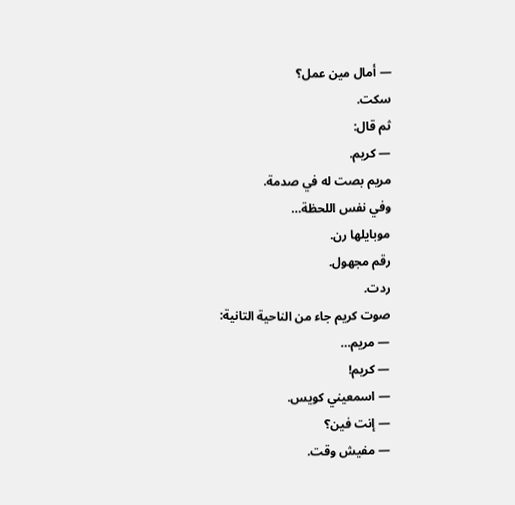— أمال مين عمل؟
سكت.
ثم قال:
— كريم.
مريم بصت له في صدمة.
وفي نفس اللحظة…
موبايلها رن.
رقم مجهول.
ردت.
صوت كريم جاء من الناحية التانية:
— مريم…
— كريم!
— اسمعيني كويس.
— إنت فين؟
— مفيش وقت.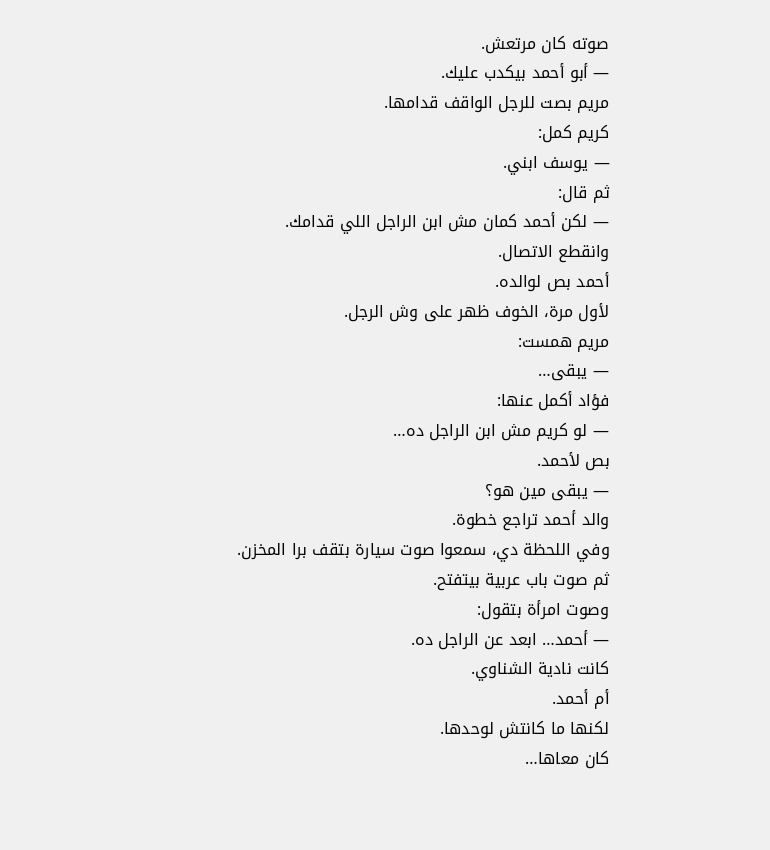صوته كان مرتعش.
— أبو أحمد بيكدب عليك.
مريم بصت للرجل الواقف قدامها.
كريم كمل:
— يوسف ابني.
ثم قال:
— لكن أحمد كمان مش ابن الراجل اللي قدامك.
وانقطع الاتصال.
أحمد بص لوالده.
لأول مرة، الخوف ظهر على وش الرجل.
مريم همست:
— يبقى…
فؤاد أكمل عنها:
— لو كريم مش ابن الراجل ده…
بص لأحمد.
— يبقى مين هو؟
والد أحمد تراجع خطوة.
وفي اللحظة دي، سمعوا صوت سيارة بتقف برا المخزن.
ثم صوت باب عربية بيتفتح.
وصوت امرأة بتقول:
— أحمد… ابعد عن الراجل ده.
كانت نادية الشناوي.
أم أحمد.
لكنها ما كانتش لوحدها.
كان معاها…